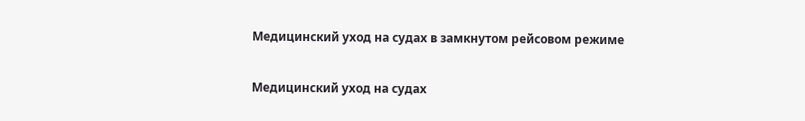Медицинский уход на судах в замкнутом рейсовом режиме

Медицинский уход на судах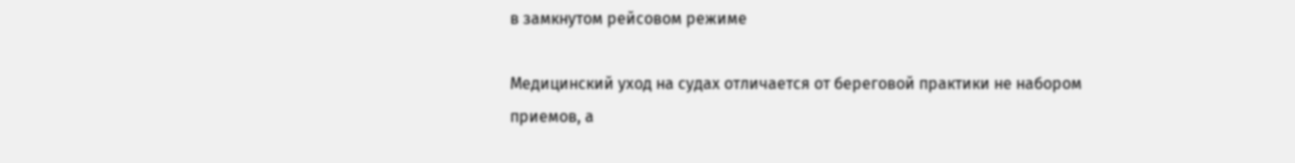в замкнутом рейсовом режиме

Медицинский уход на судах отличается от береговой практики не набором приемов, а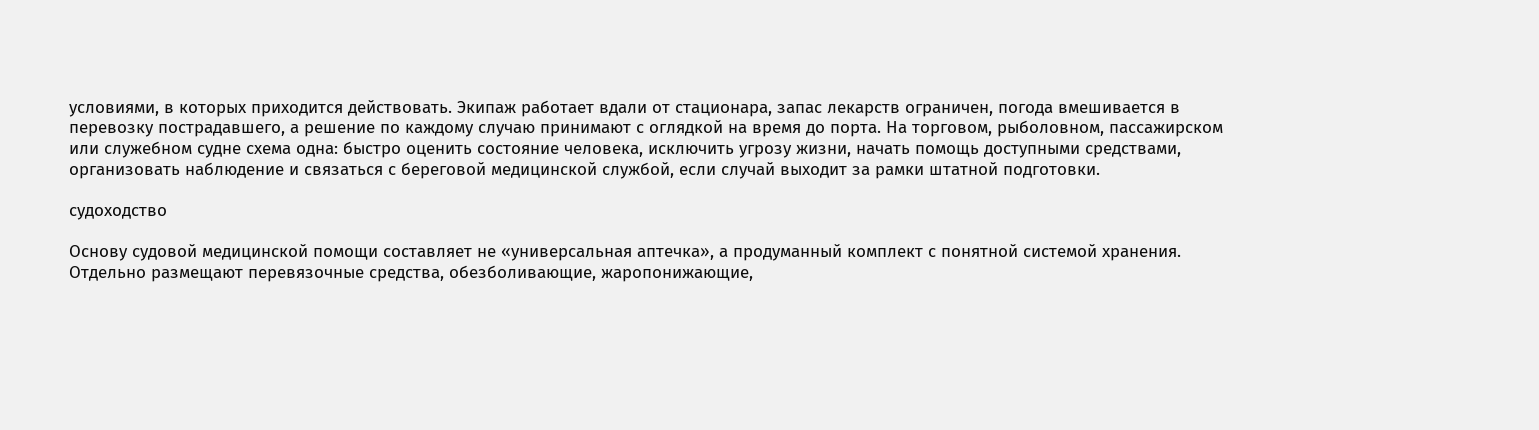условиями, в которых приходится действовать. Экипаж работает вдали от стационара, запас лекарств ограничен, погода вмешивается в перевозку пострадавшего, а решение по каждому случаю принимают с оглядкой на время до порта. На торговом, рыболовном, пассажирском или служебном судне схема одна: быстро оценить состояние человека, исключить угрозу жизни, начать помощь доступными средствами, организовать наблюдение и связаться с береговой медицинской службой, если случай выходит за рамки штатной подготовки.

судоходство

Основу судовой медицинской помощи составляет не «универсальная аптечка», а продуманный комплект с понятной системой хранения. Отдельно размещают перевязочные средства, обезболивающие, жаропонижающие,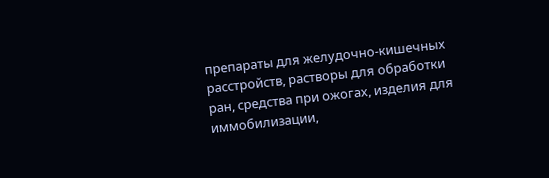препараты для желудочно-кишечных расстройств, растворы для обработки ран, средства при ожогах, изделия для иммобилизации,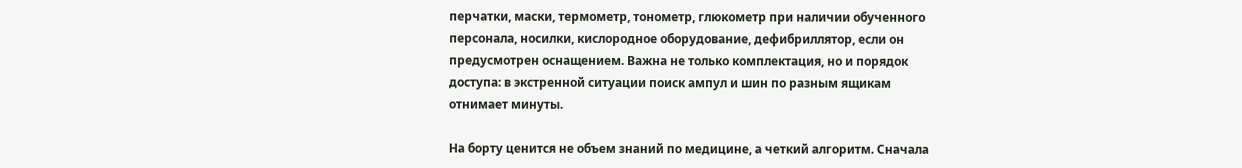перчатки, маски, термометр, тонометр, глюкометр при наличии обученного персонала, носилки, кислородное оборудование, дефибриллятор, если он предусмотрен оснащением. Важна не только комплектация, но и порядок доступа: в экстренной ситуации поиск ампул и шин по разным ящикам отнимает минуты.

На борту ценится не объем знаний по медицине, а четкий алгоритм. Сначала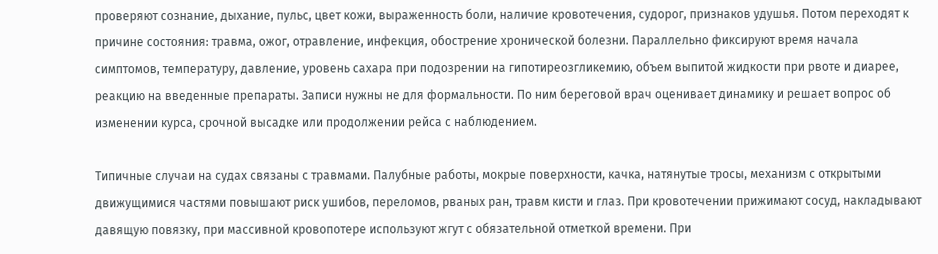проверяют сознание, дыхание, пульс, цвет кожи, выраженность боли, наличие кровотечения, судорог, признаков удушья. Потом переходят к причине состояния: травма, ожог, отравление, инфекция, обострение хронической болезни. Параллельно фиксируют время начала симптомов, температуру, давление, уровень сахара при подозрении на гипотиреозгликемию, объем выпитой жидкости при рвоте и диарее, реакцию на введенные препараты. Записи нужны не для формальности. По ним береговой врач оценивает динамику и решает вопрос об изменении курса, срочной высадке или продолжении рейса с наблюдением.

Типичные случаи на судах связаны с травмами. Палубные работы, мокрые поверхности, качка, натянутые тросы, механизм с открытыми движущимися частями повышают риск ушибов, переломов, рваных ран, травм кисти и глаз. При кровотечении прижимают сосуд, накладывают давящую повязку, при массивной кровопотере используют жгут с обязательной отметкой времени. При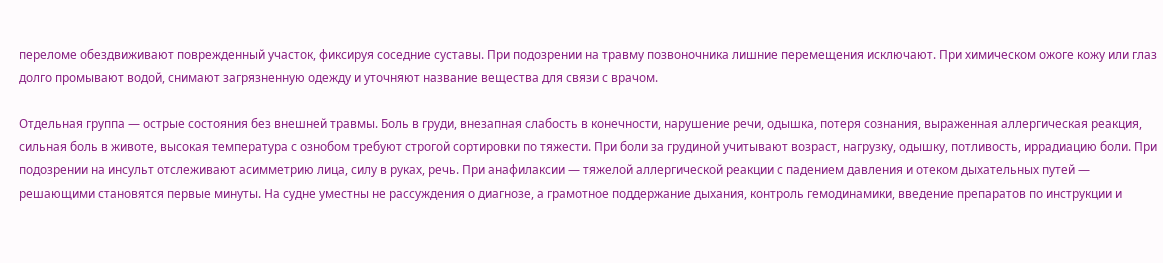переломе обездвиживают поврежденный участок, фиксируя соседние суставы. При подозрении на травму позвоночника лишние перемещения исключают. При химическом ожоге кожу или глаз долго промывают водой, снимают загрязненную одежду и уточняют название вещества для связи с врачом.

Отдельная группа — острые состояния без внешней травмы. Боль в груди, внезапная слабость в конечности, нарушение речи, одышка, потеря сознания, выраженная аллергическая реакция, сильная боль в животе, высокая температура с ознобом требуют строгой сортировки по тяжести. При боли за грудиной учитывают возраст, нагрузку, одышку, потливость, иррадиацию боли. При подозрении на инсульт отслеживают асимметрию лица, силу в руках, речь. При анафилаксии — тяжелой аллергической реакции с падением давления и отеком дыхательных путей — решающими становятся первые минуты. На судне уместны не рассуждения о диагнозе, а грамотное поддержание дыхания, контроль гемодинамики, введение препаратов по инструкции и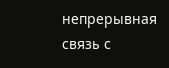непрерывная связь с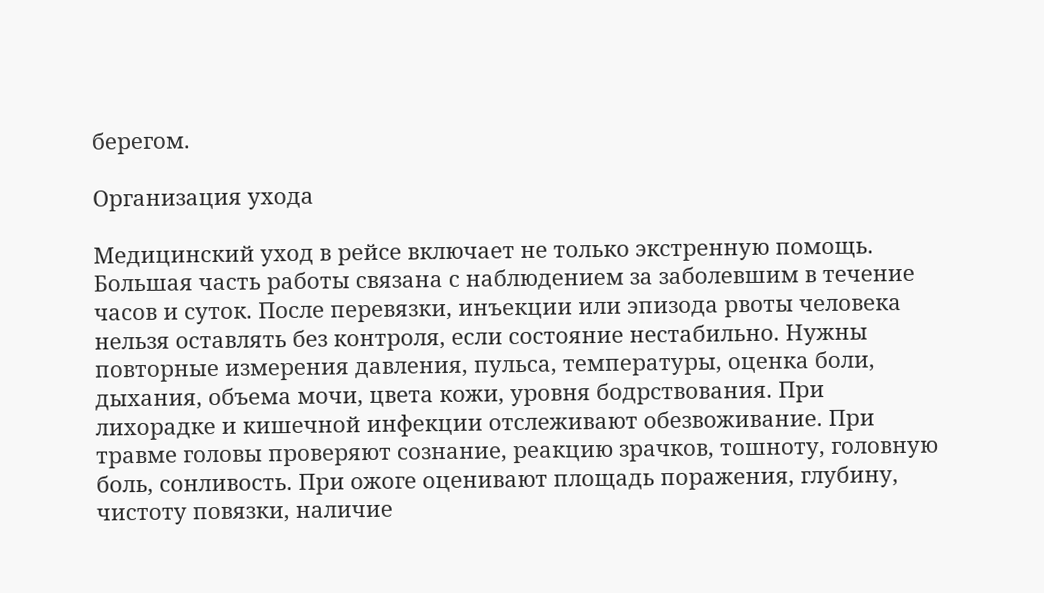берегом.

Организация ухода

Медицинский уход в рейсе включает не только экстренную помощь. Большая часть работы связана с наблюдением за заболевшим в течение часов и суток. После перевязки, инъекции или эпизода рвоты человека нельзя оставлять без контроля, если состояние нестабильно. Нужны повторные измерения давления, пульса, температуры, оценка боли, дыхания, объема мочи, цвета кожи, уровня бодрствования. При лихорадке и кишечной инфекции отслеживают обезвоживание. При травме головы проверяют сознание, реакцию зрачков, тошноту, головную боль, сонливость. При ожоге оценивают площадь поражения, глубину, чистоту повязки, наличие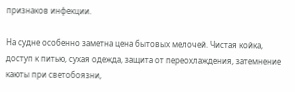признаков инфекции.

На судне особенно заметна цена бытовых мелочей. Чистая койка, доступ к питью, сухая одежда, защита от переохлаждения, затемнение каюты при светобоязни,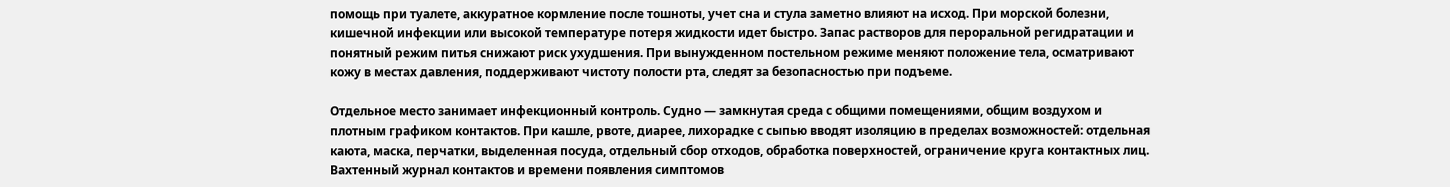помощь при туалете, аккуратное кормление после тошноты, учет сна и стула заметно влияют на исход. При морской болезни, кишечной инфекции или высокой температуре потеря жидкости идет быстро. Запас растворов для пероральной регидратации и понятный режим питья снижают риск ухудшения. При вынужденном постельном режиме меняют положение тела, осматривают кожу в местах давления, поддерживают чистоту полости рта, следят за безопасностью при подъеме.

Отдельное место занимает инфекционный контроль. Судно — замкнутая среда с общими помещениями, общим воздухом и плотным графиком контактов. При кашле, рвоте, диарее, лихорадке с сыпью вводят изоляцию в пределах возможностей: отдельная каюта, маска, перчатки, выделенная посуда, отдельный сбор отходов, обработка поверхностей, ограничение круга контактных лиц. Вахтенный журнал контактов и времени появления симптомов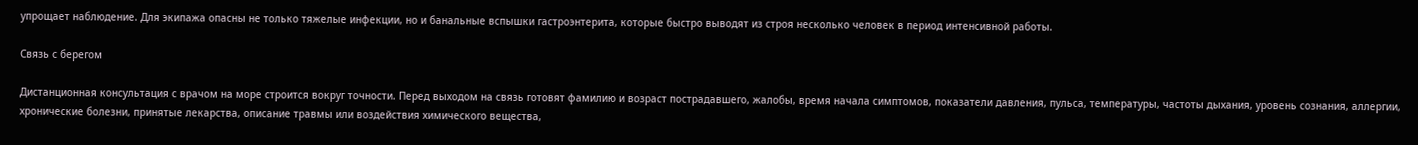упрощает наблюдение. Для экипажа опасны не только тяжелые инфекции, но и банальные вспышки гастроэнтерита, которые быстро выводят из строя несколько человек в период интенсивной работы.

Связь с берегом

Дистанционная консультация с врачом на море строится вокруг точности. Перед выходом на связь готовят фамилию и возраст пострадавшего, жалобы, время начала симптомов, показатели давления, пульса, температуры, частоты дыхания, уровень сознания, аллергии, хронические болезни, принятые лекарства, описание травмы или воздействия химического вещества,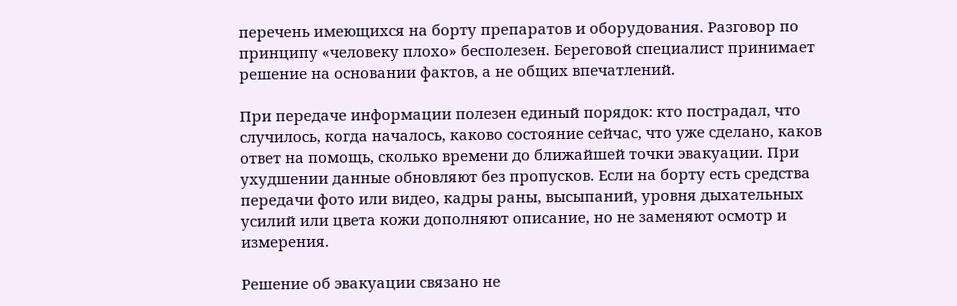перечень имеющихся на борту препаратов и оборудования. Разговор по принципу «человеку плохо» бесполезен. Береговой специалист принимает решение на основании фактов, а не общих впечатлений.

При передаче информации полезен единый порядок: кто пострадал, что случилось, когда началось, каково состояние сейчас, что уже сделано, каков ответ на помощь, сколько времени до ближайшей точки эвакуации. При ухудшении данные обновляют без пропусков. Если на борту есть средства передачи фото или видео, кадры раны, высыпаний, уровня дыхательных усилий или цвета кожи дополняют описание, но не заменяют осмотр и измерения.

Решение об эвакуации связано не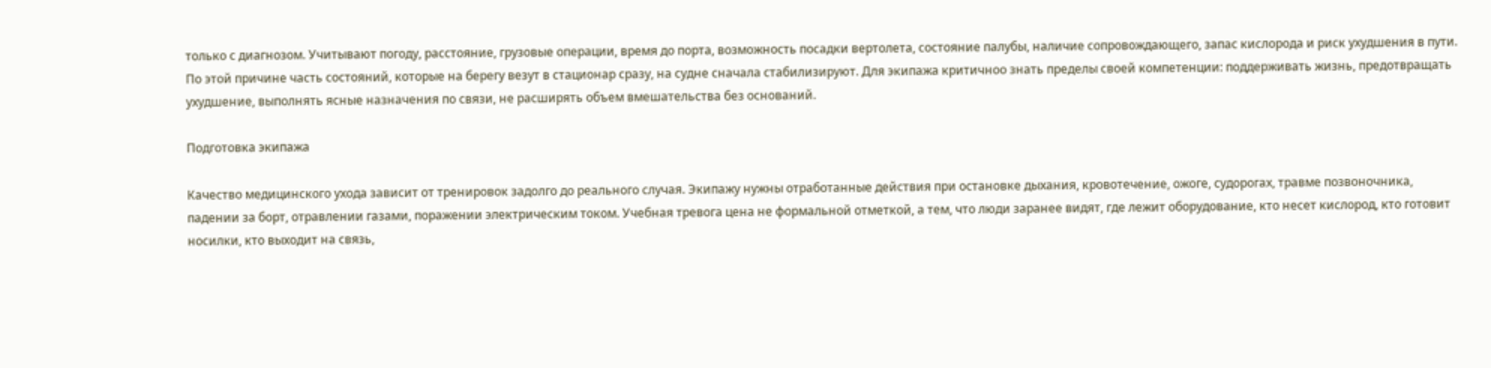только с диагнозом. Учитывают погоду, расстояние, грузовые операции, время до порта, возможность посадки вертолета, состояние палубы, наличие сопровождающего, запас кислорода и риск ухудшения в пути. По этой причине часть состояний, которые на берегу везут в стационар сразу, на судне сначала стабилизируют. Для экипажа критичноо знать пределы своей компетенции: поддерживать жизнь, предотвращать ухудшение, выполнять ясные назначения по связи, не расширять объем вмешательства без оснований.

Подготовка экипажа

Качество медицинского ухода зависит от тренировок задолго до реального случая. Экипажу нужны отработанные действия при остановке дыхания, кровотечение, ожоге, судорогах, травме позвоночника, падении за борт, отравлении газами, поражении электрическим током. Учебная тревога цена не формальной отметкой, а тем, что люди заранее видят, где лежит оборудование, кто несет кислород, кто готовит носилки, кто выходит на связь,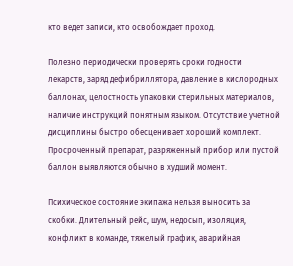кто ведет записи, кто освобождает проход.

Полезно периодически проверять сроки годности лекарств, заряд дефибриллятора, давление в кислородных баллонах, целостность упаковки стерильных материалов, наличие инструкций понятным языком. Отсутствие учетной дисциплины быстро обесценивает хороший комплект. Просроченный препарат, разряженный прибор или пустой баллон выявляются обычно в худший момент.

Психическое состояние экипажа нельзя выносить за скобки. Длительный рейс, шум, недосып, изоляция, конфликт в команде, тяжелый график, аварийная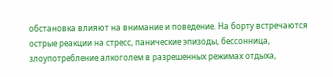обстановка влияют на внимание и поведение. На борту встречаются острые реакции на стресс, панические эпизоды, бессонница, злоупотребление алкоголем в разрешенных режимах отдыха,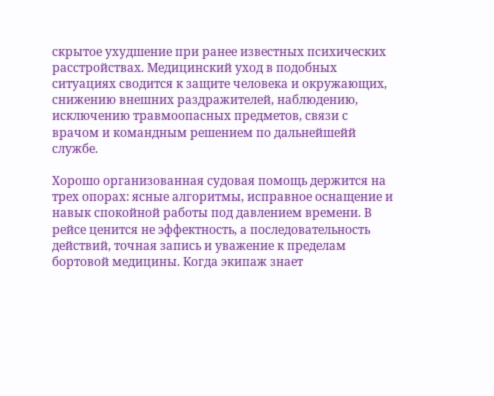скрытое ухудшение при ранее известных психических расстройствах. Медицинский уход в подобных ситуациях сводится к защите человека и окружающих, снижению внешних раздражителей, наблюдению, исключению травмоопасных предметов, связи с врачом и командным решением по дальнейшейй службе.

Хорошо организованная судовая помощь держится на трех опорах: ясные алгоритмы, исправное оснащение и навык спокойной работы под давлением времени. В рейсе ценится не эффектность, а последовательность действий, точная запись и уважение к пределам бортовой медицины. Когда экипаж знает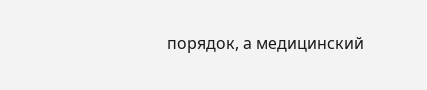порядок, а медицинский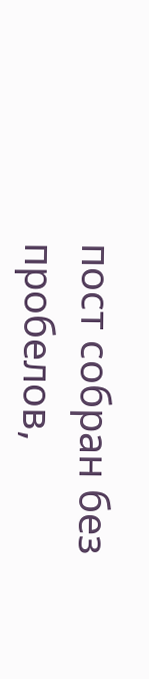пост собран без пробелов,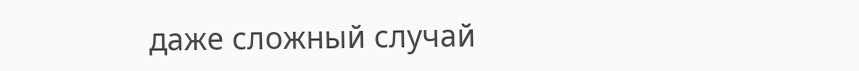даже сложный случай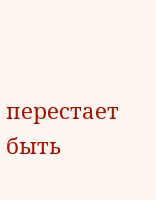перестает быть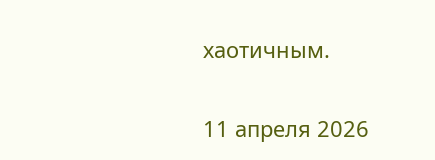хаотичным.

11 апреля 2026